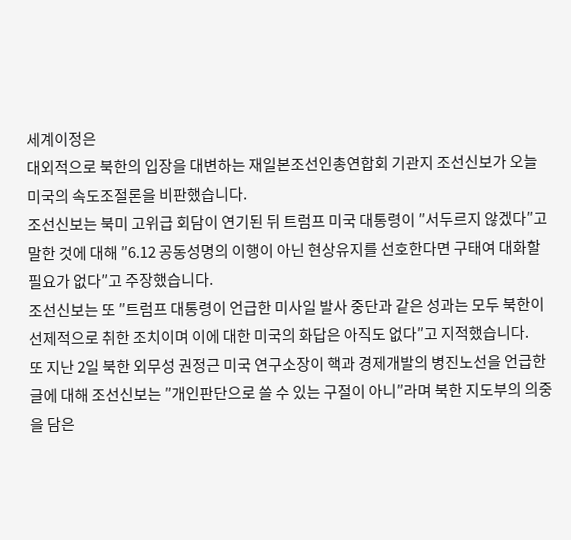세계이정은
대외적으로 북한의 입장을 대변하는 재일본조선인총연합회 기관지 조선신보가 오늘 미국의 속도조절론을 비판했습니다.
조선신보는 북미 고위급 회담이 연기된 뒤 트럼프 미국 대통령이 ″서두르지 않겠다″고 말한 것에 대해 ″6.12 공동성명의 이행이 아닌 현상유지를 선호한다면 구태여 대화할 필요가 없다″고 주장했습니다.
조선신보는 또 ″트럼프 대통령이 언급한 미사일 발사 중단과 같은 성과는 모두 북한이 선제적으로 취한 조치이며 이에 대한 미국의 화답은 아직도 없다″고 지적했습니다.
또 지난 2일 북한 외무성 권정근 미국 연구소장이 핵과 경제개발의 병진노선을 언급한 글에 대해 조선신보는 ″개인판단으로 쓸 수 있는 구절이 아니″라며 북한 지도부의 의중을 담은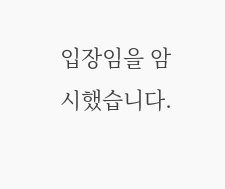입장임을 암시했습니다.